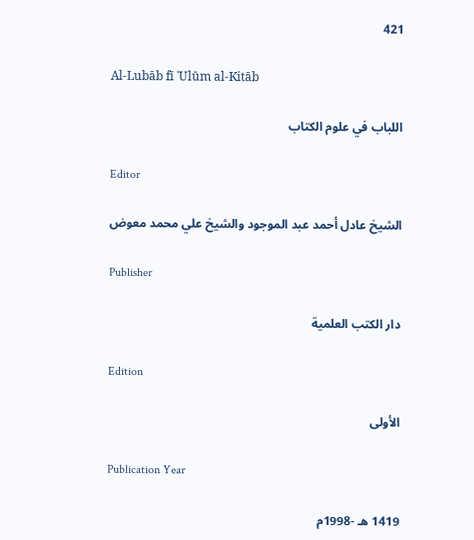421

Al-Lubāb fī ʿUlūm al-Kitāb

اللباب في علوم الكتاب

Editor

الشيخ عادل أحمد عبد الموجود والشيخ علي محمد معوض

Publisher

دار الكتب العلمية

Edition

الأولى

Publication Year

1419 هـ -1998م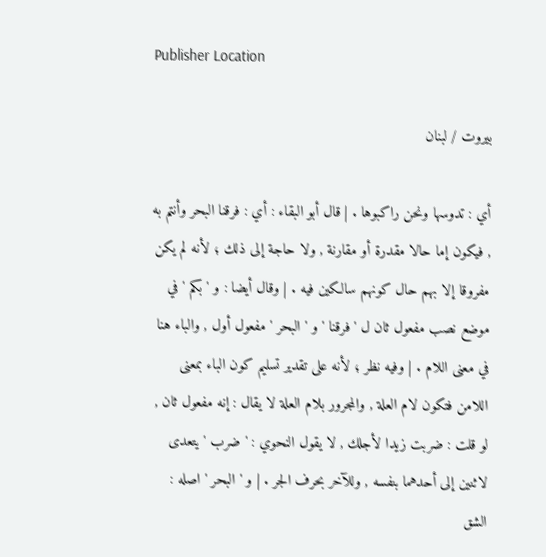Publisher Location

بيروت / لبنان

أي : تدوسها ونحن راكبوها . | قال أبو البقاء : أي : فرقنا البحر وأنتم به , فيكون إما حالا مقدرة أو مقارنة , ولا حاجة إلى ذلك ؛ لأنه لم يكن مفروقا إلا بهم حال كونهم سالكين فيه . | وقال أيضا : و ' بكم ' في موضع نصب مفعول ثان ل ' فرقنا ' و ' البحر ' مفعول أول , والباء هنا في معنى اللام . | وفيه نظر ؛ لأنه على تقدير تسليم كون الباء بمعنى اللامن فتكون لام العلة , والمجرور بلام العلة لا يقال : إنه مفعول ثان , لو قلت : ضربت زيدا لأجلك , لا يقول النحوي : ' ضرب ' يتعدى لاثنين إلى أحدهما بنفسه , وللآخر بحرف الجر . | و ' البحر ' اصله : الشق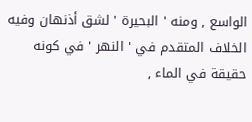الواسع , ومنه ' البحيرة ' لشق أذنهان وفيه الخلاف المتقدم في ' النهر ' في كونه حقيقة في الماء ,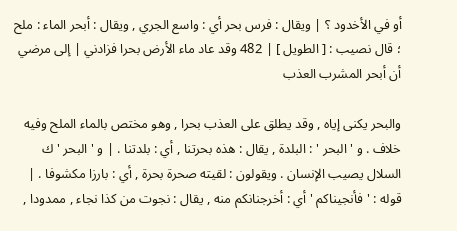أو في الأخدود ؟ | ويقال : فرس بحر أي : واسع الجري , ويقال : أبحر الماء : ملح ؛ قال نصيب : [ الطويل ] | 482 وقد عاد ماء الأرض بحرا فزادني | إلى مرضي أن أبحر المشرب العذب

والبحر يكنى إياه , وقد يطلق على العذب بحرا , وهو مختص بالماء الملح وفيه خلاف . و ' البحر ' : البلدة , يقال : هذه بحرتنا , أي : بلدتنا . | و ' البحر ' ك السلال يصيب الإنسان . ويقولون : لقيته صحرة بحرة , أي : بارزا مكشوفا . | قوله : ' فأنجيناكم ' أي : أخرجنانكم منه , يقال : نجوت من كذا نجاء , ممدودا ,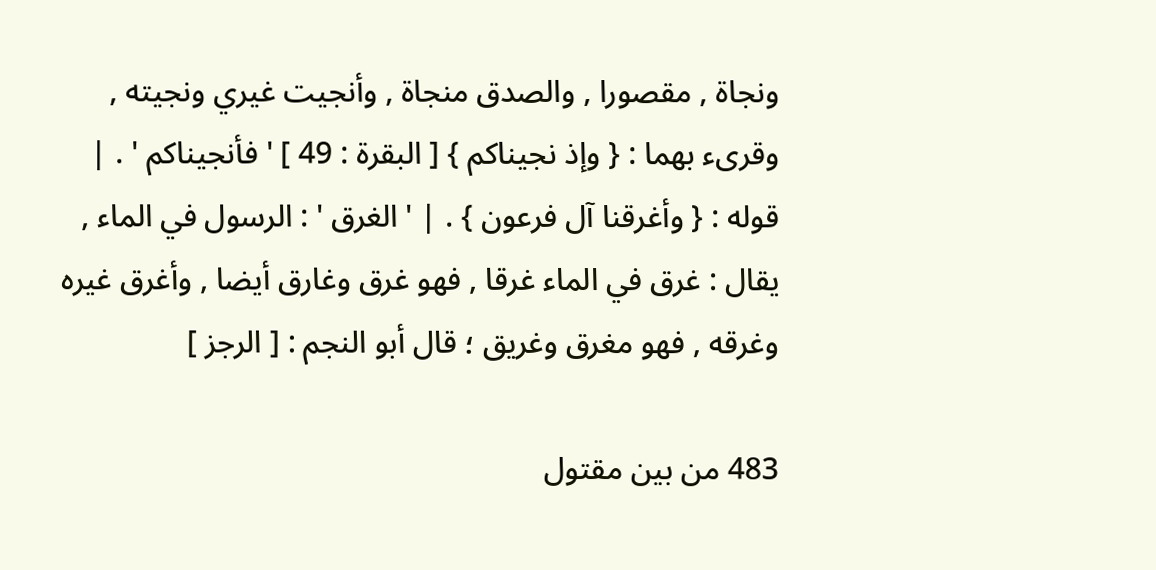ونجاة , مقصورا , والصدق منجاة , وأنجيت غيري ونجيته , وقرىء بهما : { وإذ نجيناكم } [ البقرة : 49 ] ' فأنجيناكم ' . | قوله : { وأغرقنا آل فرعون } . | ' الغرق ' : الرسول في الماء , يقال : غرق في الماء غرقا , فهو غرق وغارق أيضا , وأغرق غيره وغرقه , فهو مغرق وغريق ؛ قال أبو النجم : [ الرجز ]

483 من بين مقتول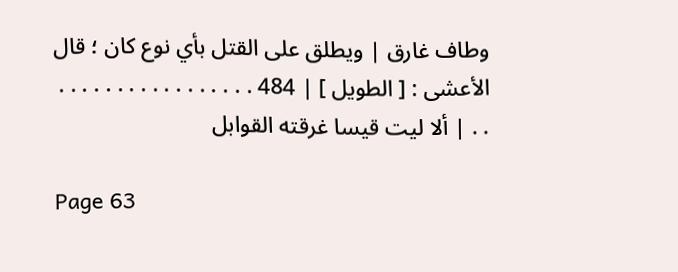وطاف غارق | ويطلق على القتل بأي نوع كان ؛ قال الأعشى : [ الطويل ] | 484 . . . . . . . . . . . . . . . . . . . | ألا ليت قيسا غرقته القوابل

Page 63